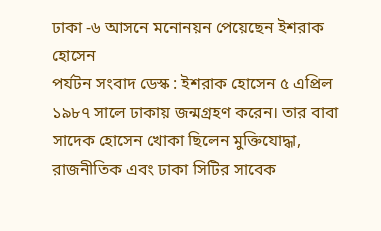ঢাকা -৬ আসনে মনোনয়ন পেয়েছেন ইশরাক হোসেন
পর্যটন সংবাদ ডেস্ক : ইশরাক হোসেন ৫ এপ্রিল ১৯৮৭ সালে ঢাকায় জন্মগ্রহণ করেন। তার বাবা সাদেক হোসেন খোকা ছিলেন মুক্তিযোদ্ধা, রাজনীতিক এবং ঢাকা সিটির সাবেক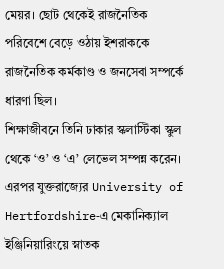মেয়র। ছোট থেকেই রাজনৈতিক পরিবেশে বেড়ে ওঠায় ইশরাককে রাজনৈতিক কর্মকাণ্ড ও জনসেবা সম্পর্কে ধারণা ছিল।
শিক্ষাজীবনে তিনি ঢাকার স্কলাস্টিকা স্কুল থেকে ‘ও’ ও ‘এ’ লেভেল সম্পন্ন করেন। এরপর যুক্তরাজ্যের University of Hertfordshire‑এ মেকানিক্যাল ইঞ্জিনিয়ারিংয়ে স্নাতক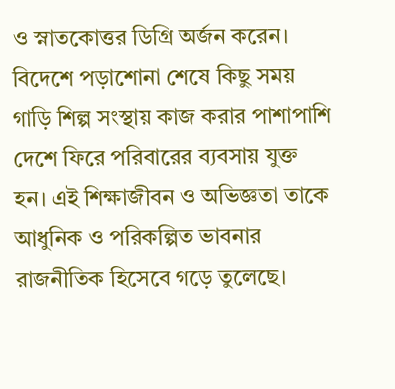ও স্নাতকোত্তর ডিগ্রি অর্জন করেন। বিদেশে পড়াশোনা শেষে কিছু সময় গাড়ি শিল্প সংস্থায় কাজ করার পাশাপাশি দেশে ফিরে পরিবারের ব্যবসায় যুক্ত হন। এই শিক্ষাজীবন ও অভিজ্ঞতা তাকে আধুনিক ও পরিকল্পিত ভাবনার রাজনীতিক হিসেবে গড়ে তুলেছে।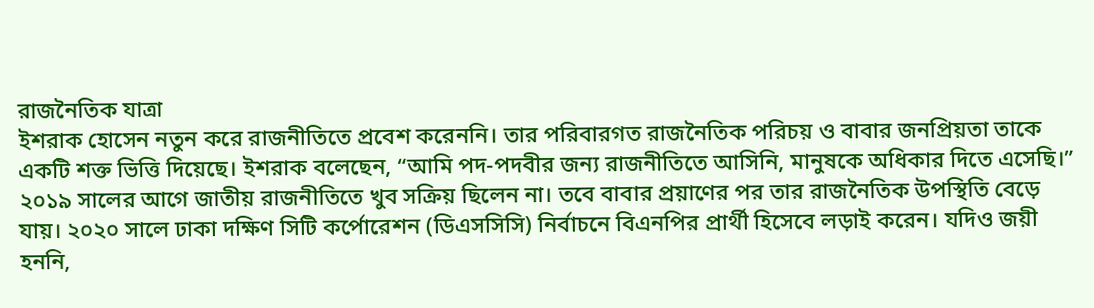রাজনৈতিক যাত্রা
ইশরাক হোসেন নতুন করে রাজনীতিতে প্রবেশ করেননি। তার পরিবারগত রাজনৈতিক পরিচয় ও বাবার জনপ্রিয়তা তাকে একটি শক্ত ভিত্তি দিয়েছে। ইশরাক বলেছেন, “আমি পদ‑পদবীর জন্য রাজনীতিতে আসিনি, মানুষকে অধিকার দিতে এসেছি।”
২০১৯ সালের আগে জাতীয় রাজনীতিতে খুব সক্রিয় ছিলেন না। তবে বাবার প্রয়াণের পর তার রাজনৈতিক উপস্থিতি বেড়ে যায়। ২০২০ সালে ঢাকা দক্ষিণ সিটি কর্পোরেশন (ডিএসসিসি) নির্বাচনে বিএনপির প্রার্থী হিসেবে লড়াই করেন। যদিও জয়ী হননি,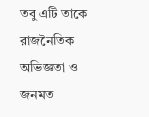তবু এটি তাকে রাজনৈতিক অভিজ্ঞতা ও জনমত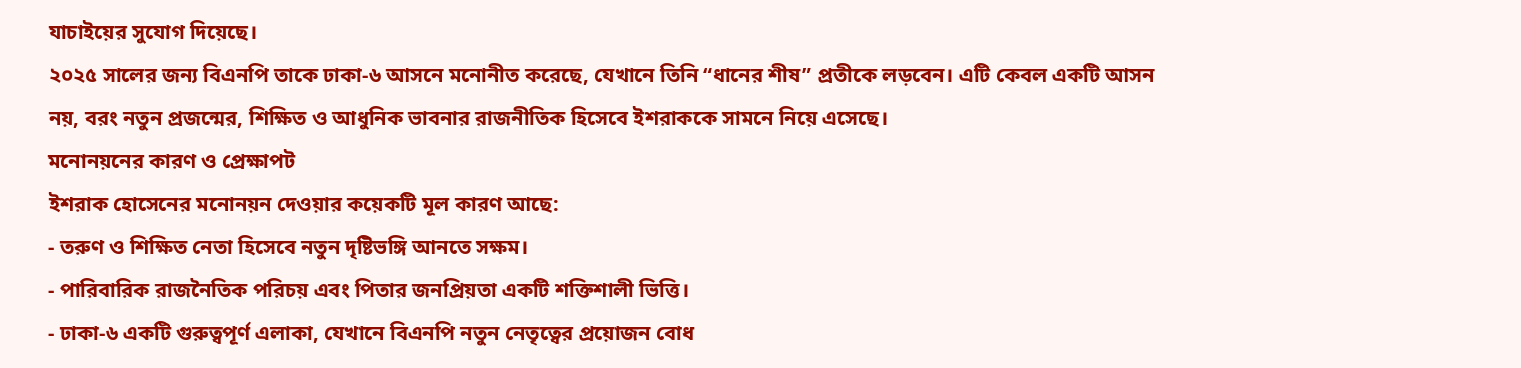যাচাইয়ের সুযোগ দিয়েছে।
২০২৫ সালের জন্য বিএনপি তাকে ঢাকা‑৬ আসনে মনোনীত করেছে, যেখানে তিনি “ধানের শীষ” প্রতীকে লড়বেন। এটি কেবল একটি আসন নয়, বরং নতুন প্রজন্মের, শিক্ষিত ও আধুনিক ভাবনার রাজনীতিক হিসেবে ইশরাককে সামনে নিয়ে এসেছে।
মনোনয়নের কারণ ও প্রেক্ষাপট
ইশরাক হোসেনের মনোনয়ন দেওয়ার কয়েকটি মূল কারণ আছে:
- তরুণ ও শিক্ষিত নেতা হিসেবে নতুন দৃষ্টিভঙ্গি আনতে সক্ষম।
- পারিবারিক রাজনৈতিক পরিচয় এবং পিতার জনপ্রিয়তা একটি শক্তিশালী ভিত্তি।
- ঢাকা‑৬ একটি গুরুত্বপূর্ণ এলাকা, যেখানে বিএনপি নতুন নেতৃত্বের প্রয়োজন বোধ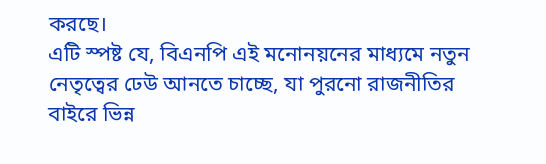করছে।
এটি স্পষ্ট যে, বিএনপি এই মনোনয়নের মাধ্যমে নতুন নেতৃত্বের ঢেউ আনতে চাচ্ছে, যা পুরনো রাজনীতির বাইরে ভিন্ন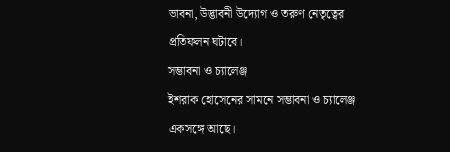ভাবনা, উদ্ভাবনী উদ্যোগ ও তরুণ নেতৃত্বের প্রতিফলন ঘটাবে।
সম্ভাবনা ও চ্যালেঞ্জ
ইশরাক হোসেনের সামনে সম্ভাবনা ও চ্যালেঞ্জ একসঙ্গে আছে।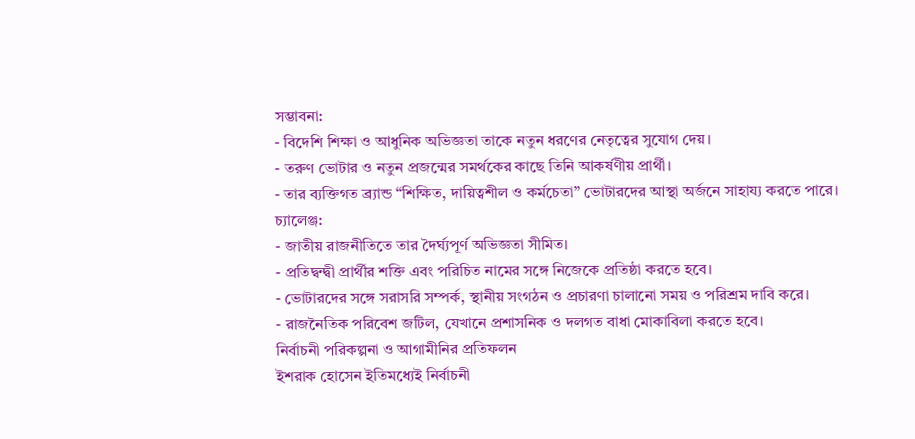সম্ভাবনা:
- বিদেশি শিক্ষা ও আধুনিক অভিজ্ঞতা তাকে নতুন ধরণের নেতৃত্বের সুযোগ দেয়।
- তরুণ ভোটার ও নতুন প্রজন্মের সমর্থকের কাছে তিনি আকর্ষণীয় প্রার্থী।
- তার ব্যক্তিগত ব্র্যান্ড “শিক্ষিত, দায়িত্বশীল ও কর্মচেতা” ভোটারদের আস্থা অর্জনে সাহায্য করতে পারে।
চ্যালেঞ্জ:
- জাতীয় রাজনীতিতে তার দৈর্ঘ্যপূর্ণ অভিজ্ঞতা সীমিত।
- প্রতিদ্বন্দ্বী প্রার্থীর শক্তি এবং পরিচিত নামের সঙ্গে নিজেকে প্রতিষ্ঠা করতে হবে।
- ভোটারদের সঙ্গে সরাসরি সম্পর্ক, স্থানীয় সংগঠন ও প্রচারণা চালানো সময় ও পরিশ্রম দাবি করে।
- রাজনৈতিক পরিবেশ জটিল, যেখানে প্রশাসনিক ও দলগত বাধা মোকাবিলা করতে হবে।
নির্বাচনী পরিকল্পনা ও আগামীনির প্রতিফলন
ইশরাক হোসেন ইতিমধ্যেই নির্বাচনী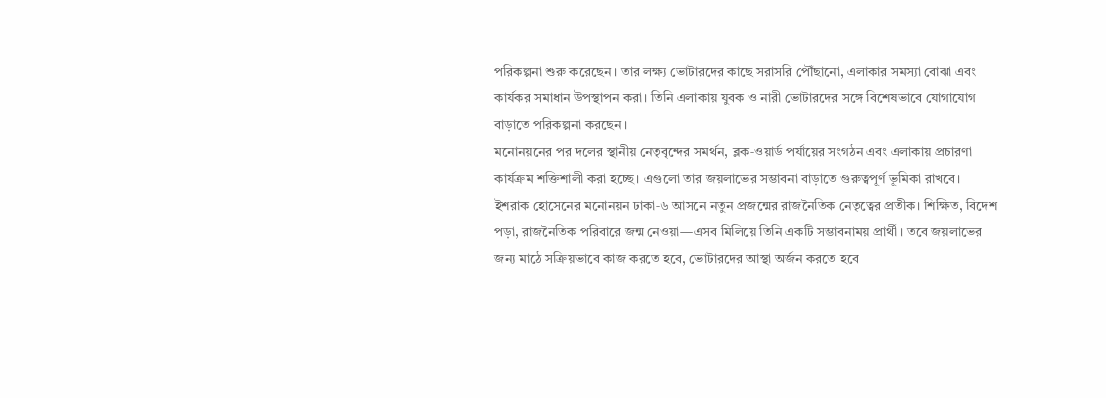পরিকল্পনা শুরু করেছেন। তার লক্ষ্য ভোটারদের কাছে সরাসরি পৌঁছানো, এলাকার সমস্যা বোঝা এবং কার্যকর সমাধান উপস্থাপন করা। তিনি এলাকায় যুবক ও নারী ভোটারদের সঙ্গে বিশেষভাবে যোগাযোগ বাড়াতে পরিকল্পনা করছেন।
মনোনয়নের পর দলের স্থানীয় নেতৃবৃন্দের সমর্থন, ব্লক‑ওয়ার্ড পর্যায়ের সংগঠন এবং এলাকায় প্রচারণা কার্যক্রম শক্তিশালী করা হচ্ছে। এগুলো তার জয়লাভের সম্ভাবনা বাড়াতে গুরুত্বপূর্ণ ভূমিকা রাখবে।
ইশরাক হোসেনের মনোনয়ন ঢাকা‑৬ আসনে নতুন প্রজন্মের রাজনৈতিক নেতৃত্বের প্রতীক। শিক্ষিত, বিদেশ পড়া, রাজনৈতিক পরিবারে জন্ম নেওয়া—এসব মিলিয়ে তিনি একটি সম্ভাবনাময় প্রার্থী। তবে জয়লাভের জন্য মাঠে সক্রিয়ভাবে কাজ করতে হবে, ভোটারদের আস্থা অর্জন করতে হবে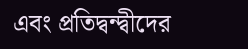এবং প্রতিদ্বন্দ্বীদের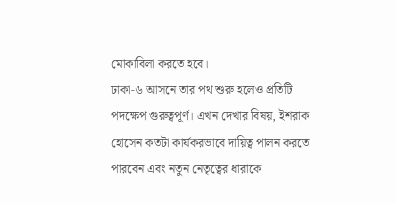মোকাবিলা করতে হবে।
ঢাকা‑৬ আসনে তার পথ শুরু হলেও প্রতিটি পদক্ষেপ গুরুত্বপূর্ণ। এখন দেখার বিষয়, ইশরাক হোসেন কতটা কার্যকরভাবে দায়িত্ব পালন করতে পারবেন এবং নতুন নেতৃত্বের ধারাকে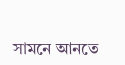সামনে আনতে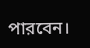পারবেন।